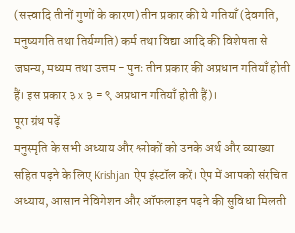(सत्त्वादि तीनों गुणों के कारण) तीन प्रकार की ये गतियाँ (देवगति, मनुष्यगति तथा तिर्यग्गति) कर्म तथा विद्या आदि की विशेषता से जघन्य, मध्यम तथा उत्तम - पुनः तीन प्रकार की अप्रधान गतियाँ होती हैं। इस प्रकार ३ x ३ = ९ अप्रधान गतियाँ होती हैं)।
पूरा ग्रंथ पढ़ें
मनुस्मृति के सभी अध्याय और श्लोकों को उनके अर्थ और व्याख्या सहित पढ़ने के लिए Krishjan ऐप इंस्टॉल करें। ऐप में आपको संरचित अध्याय, आसान नेविगेशन और ऑफलाइन पढ़ने की सुविधा मिलती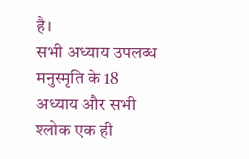है।
सभी अध्याय उपलब्ध
मनुस्मृति के 18 अध्याय और सभी श्लोक एक ही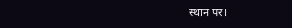स्थान पर।